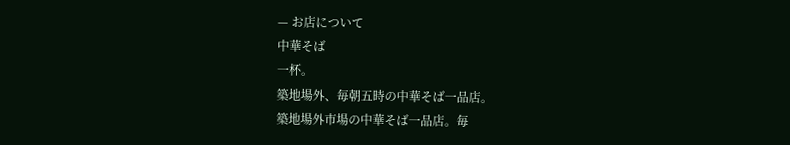— お店について
中華そば
一杯。
築地場外、毎朝五時の中華そば一品店。
築地場外市場の中華そば一品店。毎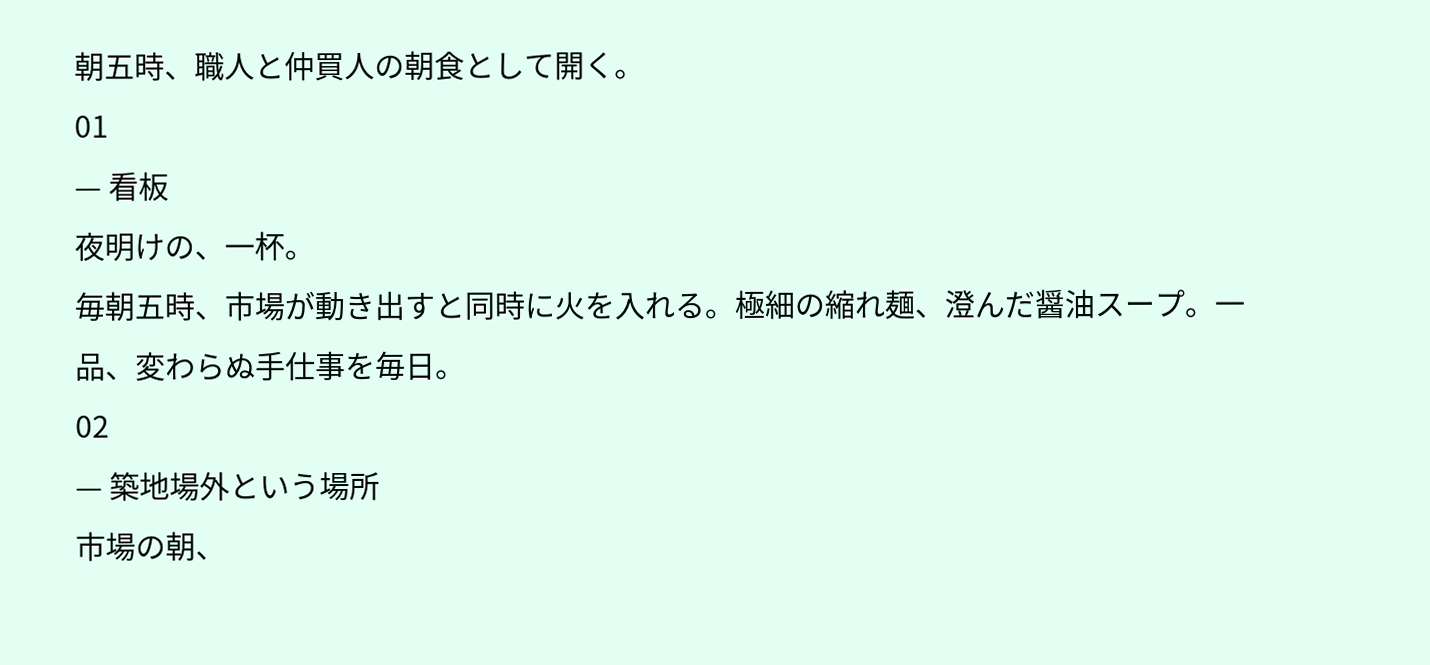朝五時、職人と仲買人の朝食として開く。
01
— 看板
夜明けの、一杯。
毎朝五時、市場が動き出すと同時に火を入れる。極細の縮れ麺、澄んだ醤油スープ。一品、変わらぬ手仕事を毎日。
02
— 築地場外という場所
市場の朝、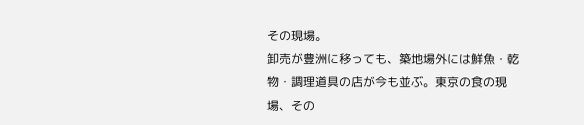その現場。
卸売が豊洲に移っても、築地場外には鮮魚・乾物・調理道具の店が今も並ぶ。東京の食の現場、その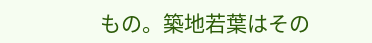もの。築地若葉はその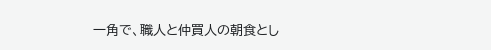一角で、職人と仲買人の朝食とし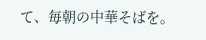て、毎朝の中華そばを。